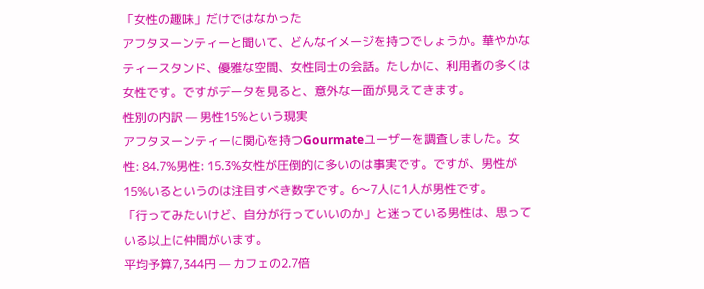「女性の趣味」だけではなかった
アフタヌーンティーと聞いて、どんなイメージを持つでしょうか。華やかなティースタンド、優雅な空間、女性同士の会話。たしかに、利用者の多くは女性です。ですがデータを見ると、意外な一面が見えてきます。
性別の内訳 — 男性15%という現実
アフタヌーンティーに関心を持つGourmateユーザーを調査しました。女性: 84.7%男性: 15.3%女性が圧倒的に多いのは事実です。ですが、男性が15%いるというのは注目すべき数字です。6〜7人に1人が男性です。
「行ってみたいけど、自分が行っていいのか」と迷っている男性は、思っている以上に仲間がいます。
平均予算7,344円 — カフェの2.7倍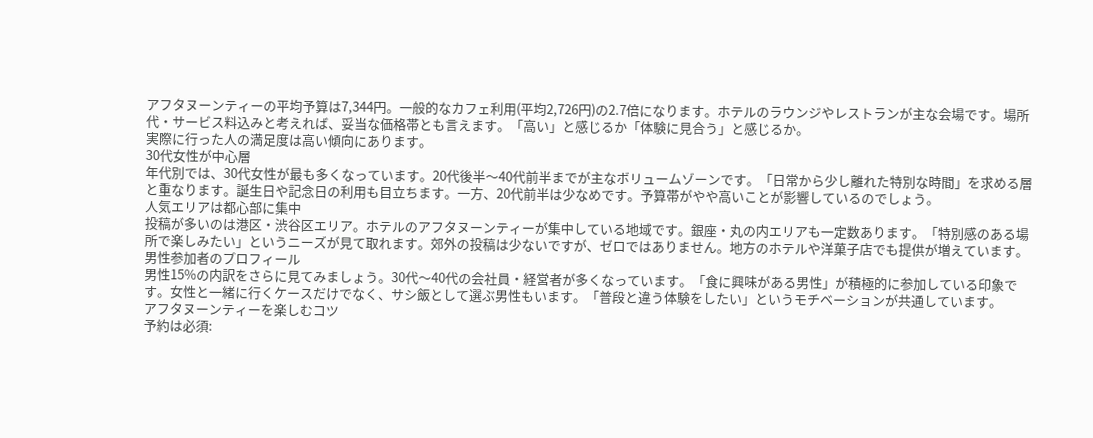アフタヌーンティーの平均予算は7,344円。一般的なカフェ利用(平均2,726円)の2.7倍になります。ホテルのラウンジやレストランが主な会場です。場所代・サービス料込みと考えれば、妥当な価格帯とも言えます。「高い」と感じるか「体験に見合う」と感じるか。
実際に行った人の満足度は高い傾向にあります。
30代女性が中心層
年代別では、30代女性が最も多くなっています。20代後半〜40代前半までが主なボリュームゾーンです。「日常から少し離れた特別な時間」を求める層と重なります。誕生日や記念日の利用も目立ちます。一方、20代前半は少なめです。予算帯がやや高いことが影響しているのでしょう。
人気エリアは都心部に集中
投稿が多いのは港区・渋谷区エリア。ホテルのアフタヌーンティーが集中している地域です。銀座・丸の内エリアも一定数あります。「特別感のある場所で楽しみたい」というニーズが見て取れます。郊外の投稿は少ないですが、ゼロではありません。地方のホテルや洋菓子店でも提供が増えています。
男性参加者のプロフィール
男性15%の内訳をさらに見てみましょう。30代〜40代の会社員・経営者が多くなっています。「食に興味がある男性」が積極的に参加している印象です。女性と一緒に行くケースだけでなく、サシ飯として選ぶ男性もいます。「普段と違う体験をしたい」というモチベーションが共通しています。
アフタヌーンティーを楽しむコツ
予約は必須: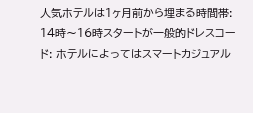人気ホテルは1ヶ月前から埋まる時間帯: 14時〜16時スタートが一般的ドレスコード: ホテルによってはスマートカジュアル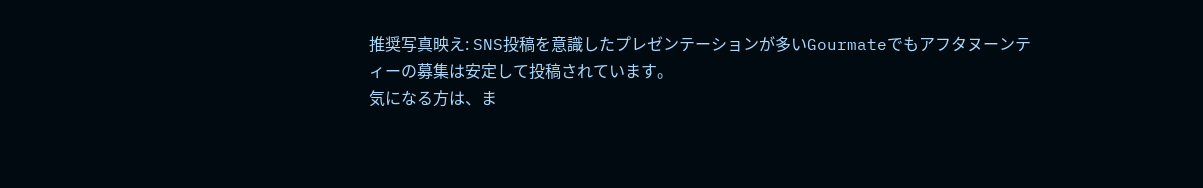推奨写真映え: SNS投稿を意識したプレゼンテーションが多いGourmateでもアフタヌーンティーの募集は安定して投稿されています。
気になる方は、ま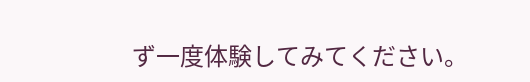ず一度体験してみてください。